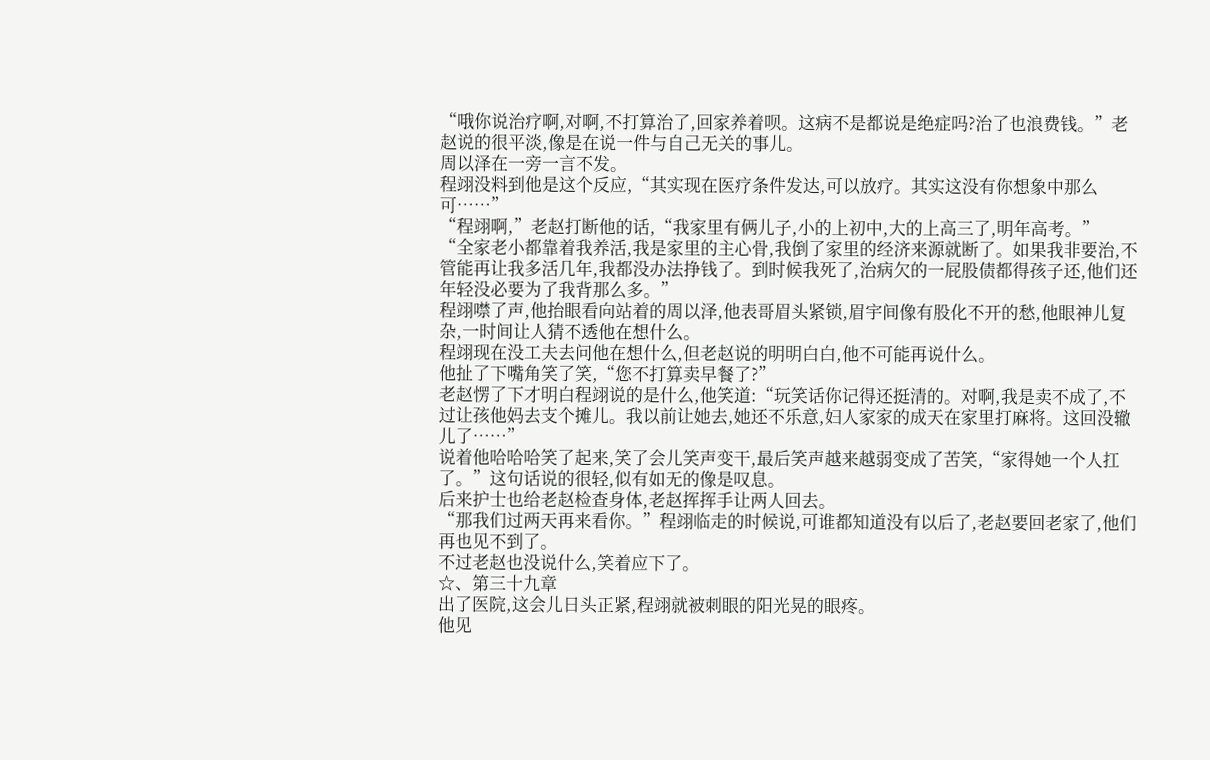“哦你说治疗啊,对啊,不打算治了,回家养着呗。这病不是都说是绝症吗?治了也浪费钱。”老赵说的很平淡,像是在说一件与自己无关的事儿。
周以泽在一旁一言不发。
程翊没料到他是这个反应,“其实现在医疗条件发达,可以放疗。其实这没有你想象中那么可……”
“程翊啊,”老赵打断他的话,“我家里有俩儿子,小的上初中,大的上高三了,明年高考。”
“全家老小都靠着我养活,我是家里的主心骨,我倒了家里的经济来源就断了。如果我非要治,不管能再让我多活几年,我都没办法挣钱了。到时候我死了,治病欠的一屁股债都得孩子还,他们还年轻没必要为了我背那么多。”
程翊噤了声,他抬眼看向站着的周以泽,他表哥眉头紧锁,眉宇间像有股化不开的愁,他眼神儿复杂,一时间让人猜不透他在想什么。
程翊现在没工夫去问他在想什么,但老赵说的明明白白,他不可能再说什么。
他扯了下嘴角笑了笑,“您不打算卖早餐了?”
老赵愣了下才明白程翊说的是什么,他笑道:“玩笑话你记得还挺清的。对啊,我是卖不成了,不过让孩他妈去支个摊儿。我以前让她去,她还不乐意,妇人家家的成天在家里打麻将。这回没辙儿了……”
说着他哈哈哈笑了起来,笑了会儿笑声变干,最后笑声越来越弱变成了苦笑,“家得她一个人扛了。”这句话说的很轻,似有如无的像是叹息。
后来护士也给老赵检查身体,老赵挥挥手让两人回去。
“那我们过两天再来看你。”程翊临走的时候说,可谁都知道没有以后了,老赵要回老家了,他们再也见不到了。
不过老赵也没说什么,笑着应下了。
☆、第三十九章
出了医院,这会儿日头正紧,程翊就被刺眼的阳光晃的眼疼。
他见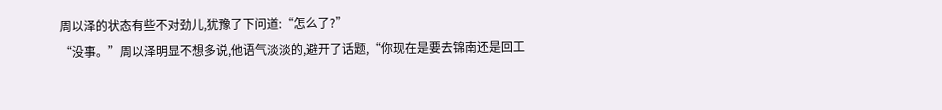周以泽的状态有些不对劲儿,犹豫了下问道:“怎么了?”
“没事。”周以泽明显不想多说,他语气淡淡的,避开了话题,“你现在是要去锦南还是回工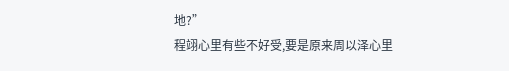地?”
程翊心里有些不好受,要是原来周以泽心里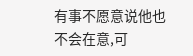有事不愿意说他也不会在意,可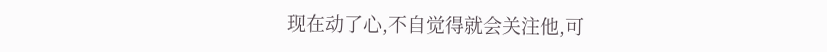现在动了心,不自觉得就会关注他,可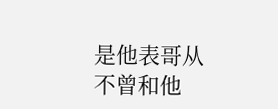是他表哥从不曾和他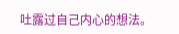吐露过自己内心的想法。